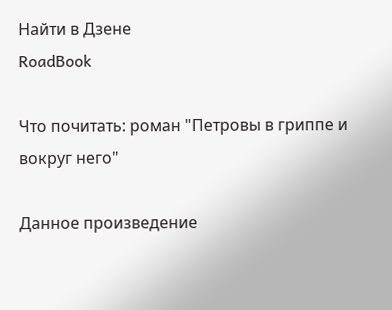Найти в Дзене
RoadBook

Что почитать: роман "Петровы в гриппе и вокруг него"

Данное произведение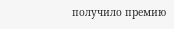получило премию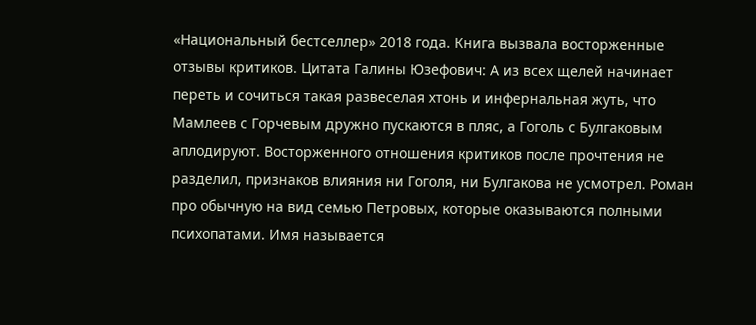«Национальный бестселлер» 2018 года. Книга вызвала восторженные отзывы критиков. Цитата Галины Юзефович: А из всех щелей начинает переть и сочиться такая развеселая хтонь и инфернальная жуть, что Мамлеев с Горчевым дружно пускаются в пляс, а Гоголь с Булгаковым аплодируют. Восторженного отношения критиков после прочтения не разделил, признаков влияния ни Гоголя, ни Булгакова не усмотрел. Роман про обычную на вид семью Петровых, которые оказываются полными психопатами. Имя называется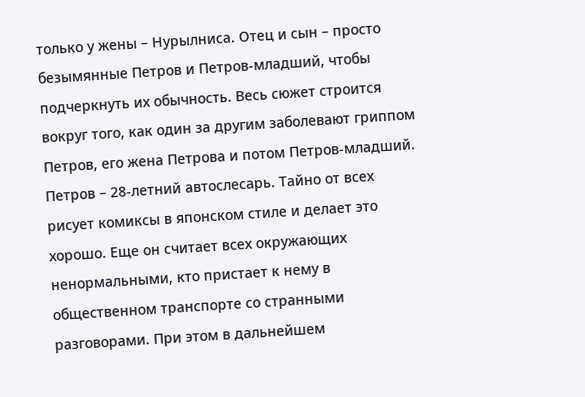только у жены – Нурылниса. Отец и сын – просто безымянные Петров и Петров-младший, чтобы подчеркнуть их обычность. Весь сюжет строится вокруг того, как один за другим заболевают гриппом Петров, его жена Петрова и потом Петров-младший. Петров – 28-летний автослесарь. Тайно от всех рисует комиксы в японском стиле и делает это хорошо. Еще он считает всех окружающих ненормальными, кто пристает к нему в общественном транспорте со странными разговорами. При этом в дальнейшем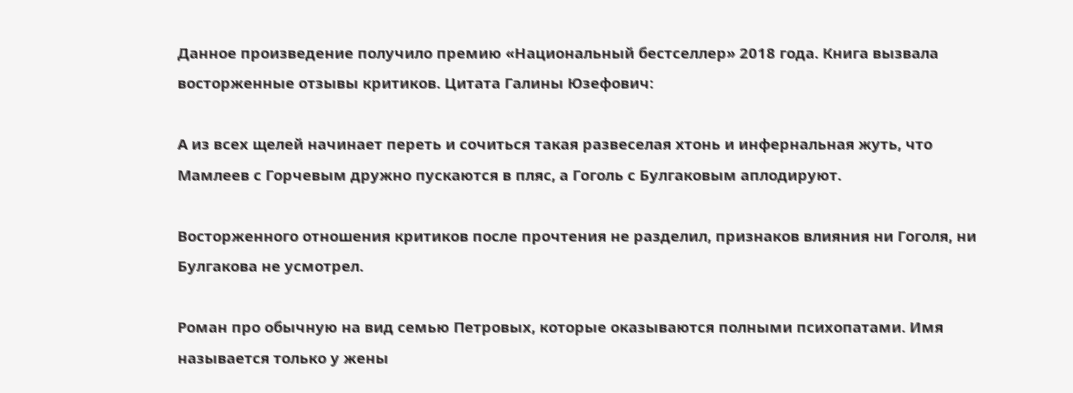Данное произведение получило премию «Национальный бестселлер» 2018 года. Книга вызвала восторженные отзывы критиков. Цитата Галины Юзефович:

А из всех щелей начинает переть и сочиться такая развеселая хтонь и инфернальная жуть, что Мамлеев с Горчевым дружно пускаются в пляс, а Гоголь с Булгаковым аплодируют.

Восторженного отношения критиков после прочтения не разделил, признаков влияния ни Гоголя, ни Булгакова не усмотрел.

Роман про обычную на вид семью Петровых, которые оказываются полными психопатами. Имя называется только у жены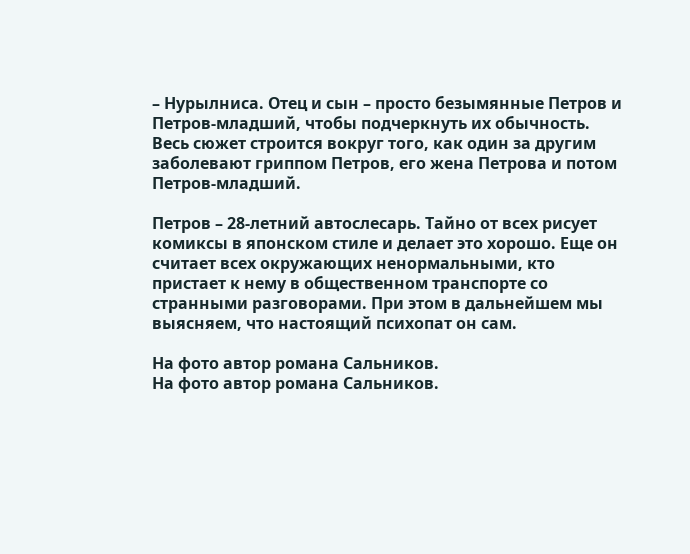– Нурылниса. Отец и сын – просто безымянные Петров и Петров-младший, чтобы подчеркнуть их обычность. Весь сюжет строится вокруг того, как один за другим заболевают гриппом Петров, его жена Петрова и потом Петров-младший.

Петров – 28-летний автослесарь. Тайно от всех рисует комиксы в японском стиле и делает это хорошо. Еще он считает всех окружающих ненормальными, кто пристает к нему в общественном транспорте со странными разговорами. При этом в дальнейшем мы выясняем, что настоящий психопат он сам.

На фото автор романа Сальников.
На фото автор романа Сальников.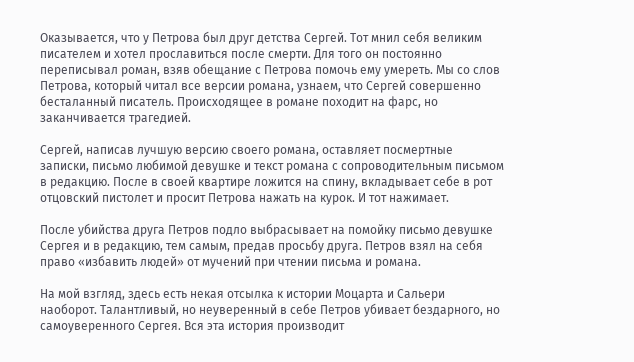Оказывается, что у Петрова был друг детства Сергей. Тот мнил себя великим писателем и хотел прославиться после смерти. Для того он постоянно переписывал роман, взяв обещание с Петрова помочь ему умереть. Мы со слов Петрова, который читал все версии романа, узнаем, что Сергей совершенно бесталанный писатель. Происходящее в романе походит на фарс, но заканчивается трагедией.

Сергей, написав лучшую версию своего романа, оставляет посмертные записки, письмо любимой девушке и текст романа с сопроводительным письмом в редакцию. После в своей квартире ложится на спину, вкладывает себе в рот отцовский пистолет и просит Петрова нажать на курок. И тот нажимает.

После убийства друга Петров подло выбрасывает на помойку письмо девушке Сергея и в редакцию, тем самым, предав просьбу друга. Петров взял на себя право «избавить людей» от мучений при чтении письма и романа.

На мой взгляд, здесь есть некая отсылка к истории Моцарта и Сальери наоборот. Талантливый, но неуверенный в себе Петров убивает бездарного, но самоуверенного Сергея. Вся эта история производит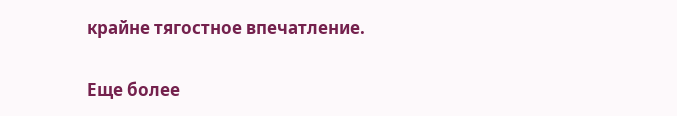крайне тягостное впечатление.

Еще более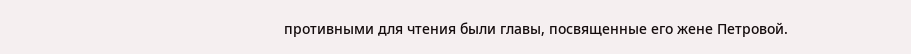противными для чтения были главы, посвященные его жене Петровой.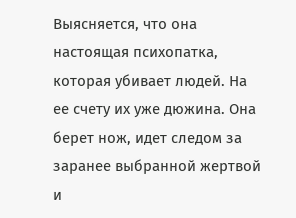Выясняется, что она настоящая психопатка, которая убивает людей. На ее счету их уже дюжина. Она берет нож, идет следом за заранее выбранной жертвой и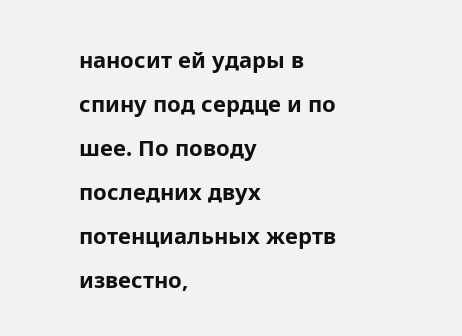наносит ей удары в спину под сердце и по шее. По поводу последних двух потенциальных жертв известно,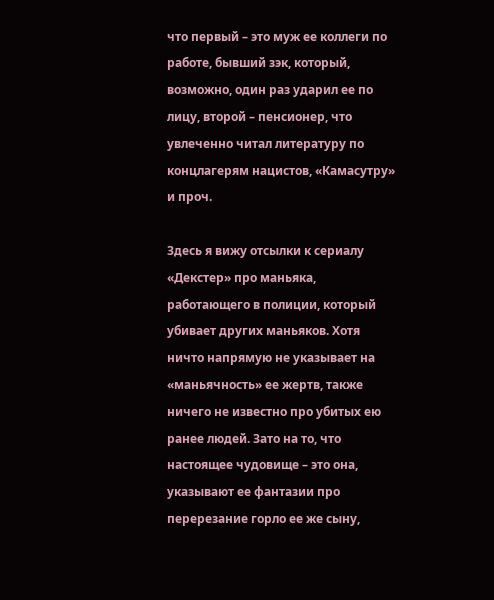что первый – это муж ее коллеги по работе, бывший зэк, который, возможно, один раз ударил ее по лицу, второй – пенсионер, что увлеченно читал литературу по концлагерям нацистов, «Камасутру» и проч.

Здесь я вижу отсылки к сериалу «Декстер» про маньяка, работающего в полиции, который убивает других маньяков. Хотя ничто напрямую не указывает на «маньячность» ее жертв, также ничего не известно про убитых ею ранее людей. Зато на то, что настоящее чудовище – это она, указывают ее фантазии про перерезание горло ее же сыну,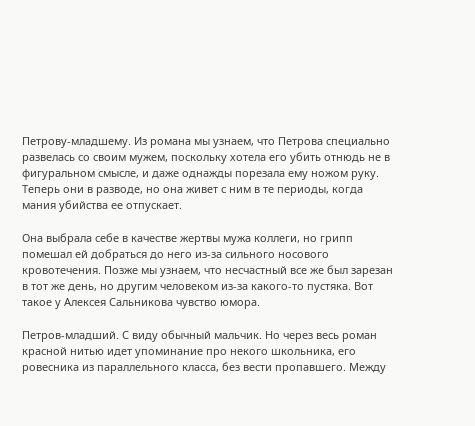Петрову-младшему. Из романа мы узнаем, что Петрова специально развелась со своим мужем, поскольку хотела его убить отнюдь не в фигуральном смысле, и даже однажды порезала ему ножом руку. Теперь они в разводе, но она живет с ним в те периоды, когда мания убийства ее отпускает.

Она выбрала себе в качестве жертвы мужа коллеги, но грипп помешал ей добраться до него из-за сильного носового кровотечения. Позже мы узнаем, что несчастный все же был зарезан в тот же день, но другим человеком из-за какого-то пустяка. Вот такое у Алексея Сальникова чувство юмора.

Петров-младший. С виду обычный мальчик. Но через весь роман красной нитью идет упоминание про некого школьника, его ровесника из параллельного класса, без вести пропавшего. Между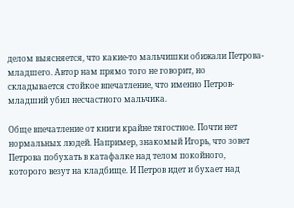делом выясняется, что какие-то мальчишки обижали Петрова-младшего. Автор нам прямо того не говорит, но складывается стойкое впечатление, что именно Петров-младший убил несчастного мальчика.

Обще впечатление от книги крайне тягостное. Почти нет нормальных людей. Например, знакомый Игорь, что зовет Петрова побухать в катафалке над телом покойного, которого везут на кладбище. И Петров идет и бухает над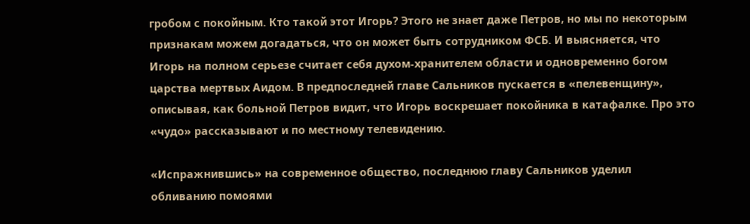гробом с покойным. Кто такой этот Игорь? Этого не знает даже Петров, но мы по некоторым признакам можем догадаться, что он может быть сотрудником ФСБ. И выясняется, что Игорь на полном серьезе считает себя духом-хранителем области и одновременно богом царства мертвых Аидом. В предпоследней главе Сальников пускается в «пелевенщину», описывая, как больной Петров видит, что Игорь воскрешает покойника в катафалке. Про это «чудо» рассказывают и по местному телевидению.

«Испражнившись» на современное общество, последнюю главу Сальников уделил обливанию помоями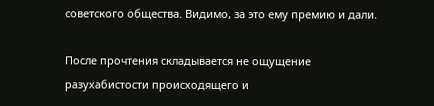советского общества. Видимо, за это ему премию и дали.

После прочтения складывается не ощущение разухабистости происходящего и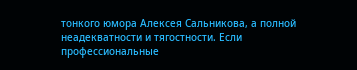тонкого юмора Алексея Сальникова, а полной неадекватности и тягостности. Если профессиональные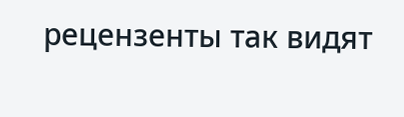рецензенты так видят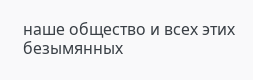наше общество и всех этих безымянных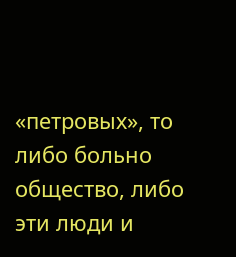«петровых», то либо больно общество, либо эти люди и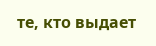те, кто выдает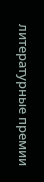литературные премии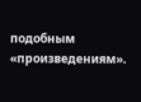подобным «произведениям».